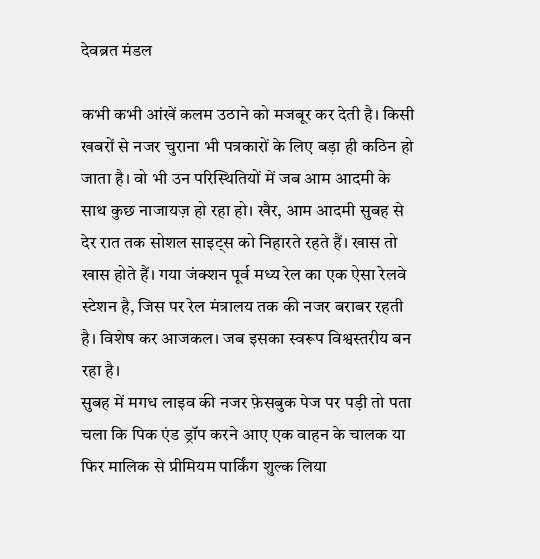देवब्रत मंडल

कभी कभी आंखें कलम उठाने को मजबूर कर देती है। किसी खबरों से नजर चुराना भी पत्रकारों के लिए बड़ा ही कठिन हो जाता है। वो भी उन परिस्थितियों में जब आम आदमी के साथ कुछ नाजायज़ हो रहा हो। खैर, आम आदमी सुबह से देर रात तक सोशल साइट्स को निहारते रहते हैं। खास तो खास होते हैं। गया जंक्शन पूर्व मध्य रेल का एक ऐसा रेलवे स्टेशन है, जिस पर रेल मंत्रालय तक की नजर बराबर रहती है। विशेष कर आजकल। जब इसका स्वरूप विश्वस्तरीय बन रहा है।
सुबह में मगध लाइव की नजर फ़ेसबुक पेज पर पड़ी तो पता चला कि पिक एंड ड्रॉप करने आए एक वाहन के चालक या फिर मालिक से प्रीमियम पार्किंग शुल्क लिया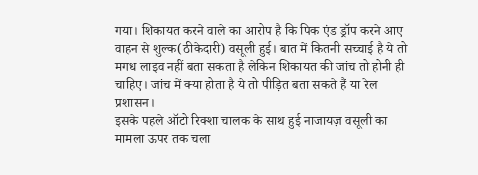गया। शिकायत करने वाले का आरोप है कि पिक एंड ड्रॉप करने आए वाहन से शुल्क(ठीकेदारी) वसूली हुई। बात में कितनी सच्चाई है ये तो मगध लाइव नहीं बता सकता है लेकिन शिकायत की जांच तो होनी ही चाहिए। जांच में क्या होता है ये तो पीड़ित बता सकते हैं या रेल प्रशासन।
इसके पहले ऑटो रिक्शा चालक के साथ हुई नाजायज़ वसूली का मामला ऊपर तक चला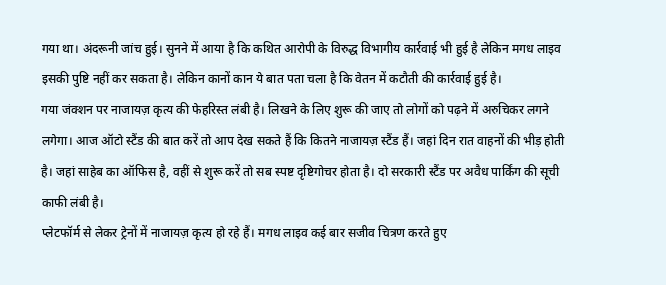गया था। अंदरूनी जांच हुई। सुनने में आया है कि कथित आरोपी के विरुद्ध विभागीय कार्रवाई भी हुई है लेकिन मगध लाइव इसकी पुष्टि नहीं कर सकता है। लेकिन कानों कान ये बात पता चला है कि वेतन में कटौती की कार्रवाई हुई है।
गया जंक्शन पर नाजायज़ कृत्य की फेहरिस्त लंबी है। लिखने के लिए शुरू की जाए तो लोगों को पढ़ने में अरुचिकर लगने लगेगा। आज ऑटो स्टैंड की बात करें तो आप देख सकते हैं कि कितने नाजायज़ स्टैंड हैं। जहां दिन रात वाहनों की भीड़ होती है। जहां साहेब का ऑफिस है, वहीं से शुरू करें तो सब स्पष्ट दृष्टिगोचर होता है। दो सरकारी स्टैंड पर अवैध पार्किंग की सूची काफी लंबी है।
प्लेटफॉर्म से लेकर ट्रेनों में नाजायज़ कृत्य हो रहे हैं। मगध लाइव कई बार सजीव चित्रण करते हुए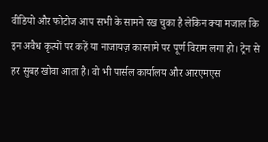वीडियो और फोटोज आप सभी के सामने रख चुका है लेकिन क्या मजाल कि इन अवैध कृत्यों पर कहें या नाजायज़ कारनामे पर पूर्ण विराम लगा हो। ट्रेन से हर सुबह खोवा आता है। वो भी पार्सल कार्यालय और आरएमएस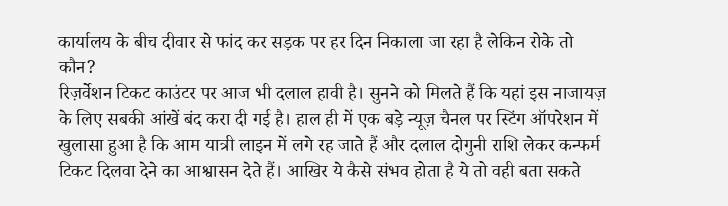कार्यालय के बीच दीवार से फांद कर सड़क पर हर दिन निकाला जा रहा है लेकिन रोके तो कौन?
रिज़र्वेशन टिकट काउंटर पर आज भी दलाल हावी है। सुनने को मिलते हैं कि यहां इस नाजायज़ के लिए सबकी आंखें बंद करा दी गई है। हाल ही में एक बड़े न्यूज़ चैनल पर स्टिंग ऑपरेशन में खुलासा हुआ है कि आम यात्री लाइन में लगे रह जाते हैं और दलाल दोगुनी राशि लेकर कन्फर्म टिकट दिलवा देने का आश्वासन देते हैं। आखिर ये कैसे संभव होता है ये तो वही बता सकते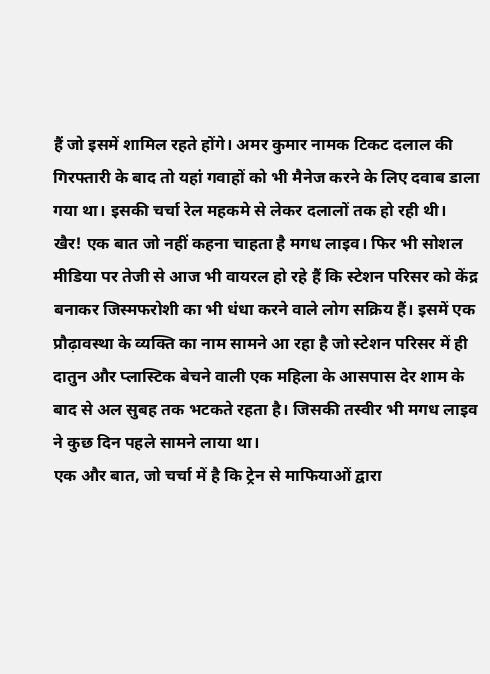हैं जो इसमें शामिल रहते होंगे। अमर कुमार नामक टिकट दलाल की गिरफ्तारी के बाद तो यहां गवाहों को भी मैनेज करने के लिए दवाब डाला गया था। इसकी चर्चा रेल महकमे से लेकर दलालों तक हो रही थी।
खैर! एक बात जो नहीं कहना चाहता है मगध लाइव। फिर भी सोशल मीडिया पर तेजी से आज भी वायरल हो रहे हैं कि स्टेशन परिसर को केंद्र बनाकर जिस्मफरोशी का भी धंधा करने वाले लोग सक्रिय हैं। इसमें एक प्रौढ़ावस्था के व्यक्ति का नाम सामने आ रहा है जो स्टेशन परिसर में ही दातुन और प्लास्टिक बेचने वाली एक महिला के आसपास देर शाम के बाद से अल सुबह तक भटकते रहता है। जिसकी तस्वीर भी मगध लाइव ने कुछ दिन पहले सामने लाया था।
एक और बात, जो चर्चा में है कि ट्रेन से माफियाओं द्वारा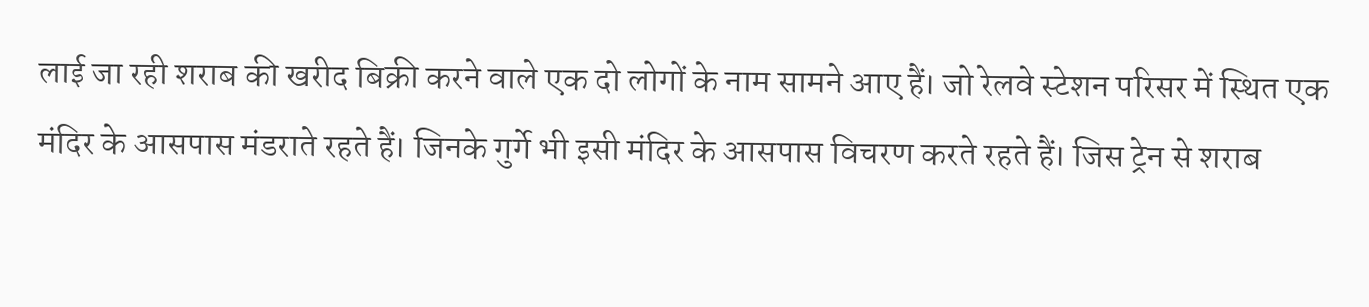लाई जा रही शराब की खरीद बिक्री करने वाले एक दो लोगों के नाम सामने आए हैं। जो रेलवे स्टेशन परिसर में स्थित एक मंदिर के आसपास मंडराते रहते हैं। जिनके गुर्गे भी इसी मंदिर के आसपास विचरण करते रहते हैं। जिस ट्रेन से शराब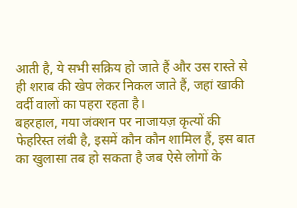आती है, ये सभी सक्रिय हो जाते हैं और उस रास्ते से ही शराब की खेप लेकर निकल जाते हैं, जहां खाकी वर्दी वालों का पहरा रहता है।
बहरहाल, गया जंक्शन पर नाजायज़ कृत्यों की फेहरिस्त लंबी है, इसमें कौन कौन शामिल हैं, इस बात का खुलासा तब हो सकता है जब ऐसे लोगों के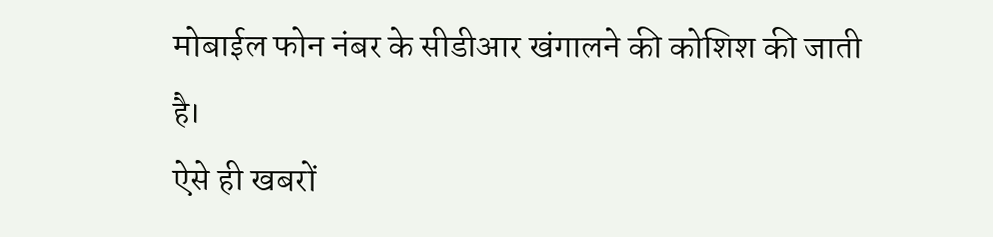मोबाईल फोन नंबर के सीडीआर खंगालने की कोशिश की जाती है।
ऐसे ही खबरों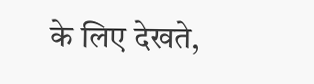के लिए देखते,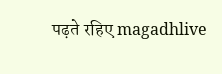पढ़ते रहिए magadhlive